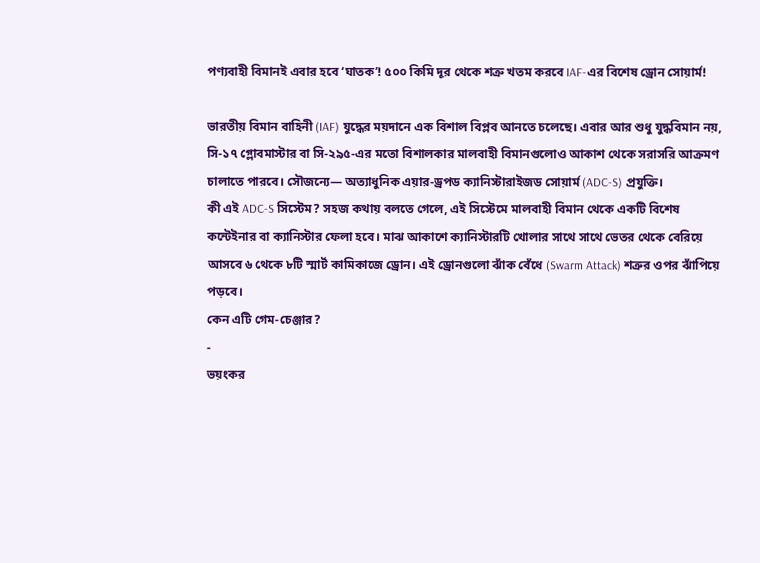পণ্যবাহী বিমানই এবার হবে ‘ঘাতক’! ৫০০ কিমি দূর থেকে শত্রু খতম করবে IAF-এর বিশেষ ড্রোন সোয়ার্ম!

ভারতীয় বিমান বাহিনী (IAF) যুদ্ধের ময়দানে এক বিশাল বিপ্লব আনতে চলেছে। এবার আর শুধু যুদ্ধবিমান নয়, সি-১৭ গ্লোবমাস্টার বা সি-২৯৫-এর মতো বিশালকার মালবাহী বিমানগুলোও আকাশ থেকে সরাসরি আক্রমণ চালাতে পারবে। সৌজন্যে— অত্যাধুনিক এয়ার-ড্রপড ক্যানিস্টারাইজড সোয়ার্ম (ADC-S) প্রযুক্তি।
কী এই ADC-S সিস্টেম? সহজ কথায় বলতে গেলে, এই সিস্টেমে মালবাহী বিমান থেকে একটি বিশেষ কন্টেইনার বা ক্যানিস্টার ফেলা হবে। মাঝ আকাশে ক্যানিস্টারটি খোলার সাথে সাথে ভেতর থেকে বেরিয়ে আসবে ৬ থেকে ৮টি স্মার্ট কামিকাজে ড্রোন। এই ড্রোনগুলো ঝাঁক বেঁধে (Swarm Attack) শত্রুর ওপর ঝাঁপিয়ে পড়বে।
কেন এটি গেম-চেঞ্জার?
-
ভয়ংকর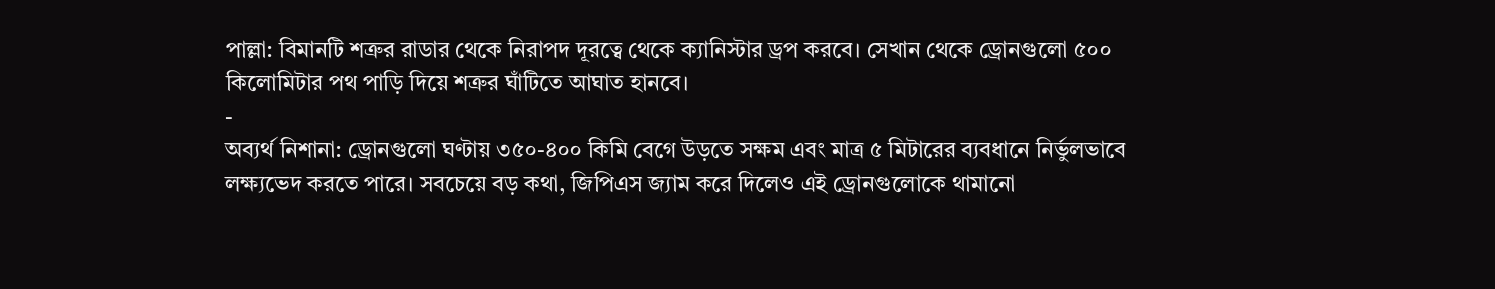পাল্লা: বিমানটি শত্রুর রাডার থেকে নিরাপদ দূরত্বে থেকে ক্যানিস্টার ড্রপ করবে। সেখান থেকে ড্রোনগুলো ৫০০ কিলোমিটার পথ পাড়ি দিয়ে শত্রুর ঘাঁটিতে আঘাত হানবে।
-
অব্যর্থ নিশানা: ড্রোনগুলো ঘণ্টায় ৩৫০-৪০০ কিমি বেগে উড়তে সক্ষম এবং মাত্র ৫ মিটারের ব্যবধানে নির্ভুলভাবে লক্ষ্যভেদ করতে পারে। সবচেয়ে বড় কথা, জিপিএস জ্যাম করে দিলেও এই ড্রোনগুলোকে থামানো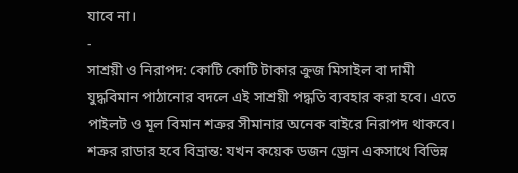যাবে না।
-
সাশ্রয়ী ও নিরাপদ: কোটি কোটি টাকার ক্রুজ মিসাইল বা দামী যুদ্ধবিমান পাঠানোর বদলে এই সাশ্রয়ী পদ্ধতি ব্যবহার করা হবে। এতে পাইলট ও মূল বিমান শত্রুর সীমানার অনেক বাইরে নিরাপদ থাকবে।
শত্রুর রাডার হবে বিভ্রান্ত: যখন কয়েক ডজন ড্রোন একসাথে বিভিন্ন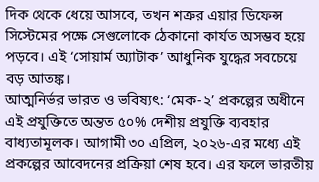দিক থেকে ধেয়ে আসবে, তখন শত্রুর এয়ার ডিফেন্স সিস্টেমের পক্ষে সেগুলোকে ঠেকানো কার্যত অসম্ভব হয়ে পড়বে। এই ‘সোয়ার্ম অ্যাটাক’ আধুনিক যুদ্ধের সবচেয়ে বড় আতঙ্ক।
আত্মনির্ভর ভারত ও ভবিষ্যৎ: ‘মেক-২’ প্রকল্পের অধীনে এই প্রযুক্তিতে অন্তত ৫০% দেশীয় প্রযুক্তি ব্যবহার বাধ্যতামূলক। আগামী ৩০ এপ্রিল, ২০২৬-এর মধ্যে এই প্রকল্পের আবেদনের প্রক্রিয়া শেষ হবে। এর ফলে ভারতীয়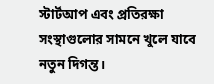স্টার্টআপ এবং প্রতিরক্ষা সংস্থাগুলোর সামনে খুলে যাবে নতুন দিগন্ত।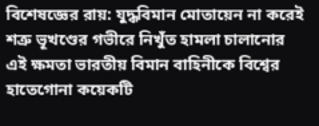বিশেষজ্ঞের রায়: যুদ্ধবিমান মোতায়েন না করেই শত্রু ভূখণ্ডের গভীরে নিখুঁত হামলা চালানোর এই ক্ষমতা ভারতীয় বিমান বাহিনীকে বিশ্বের হাতেগোনা কয়েকটি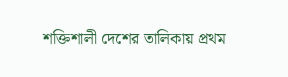শক্তিশালী দেশের তালিকায় প্রথম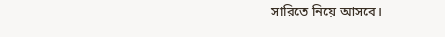সারিতে নিয়ে আসবে।